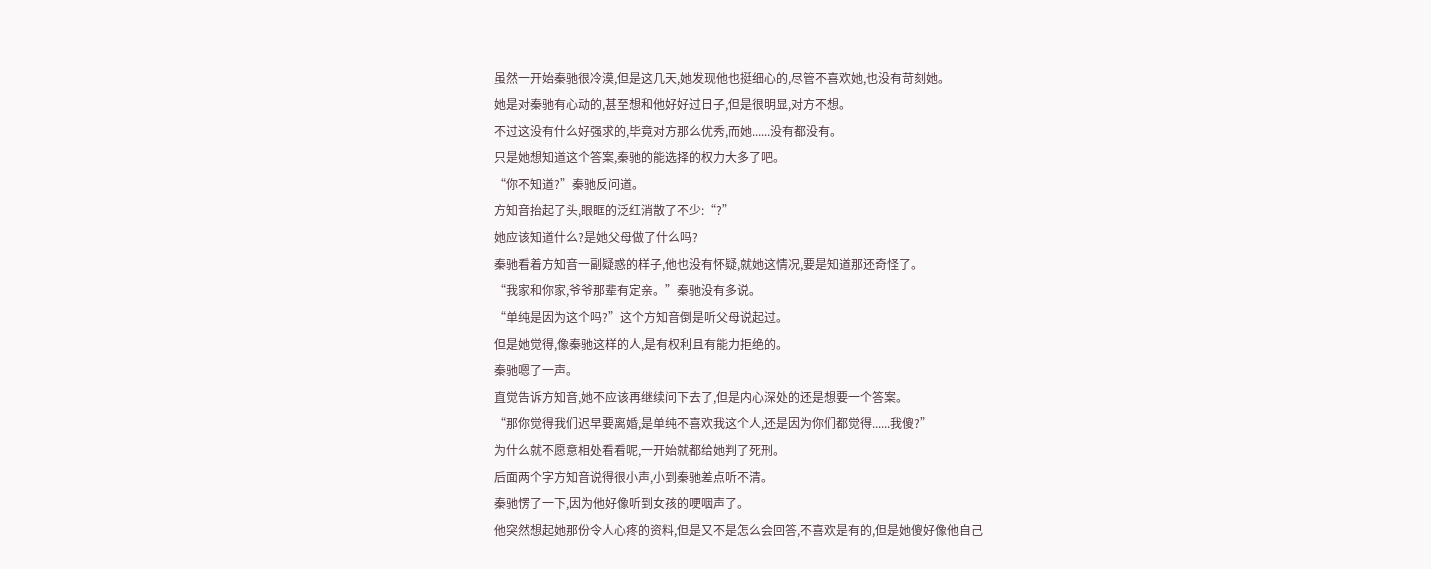虽然一开始秦驰很冷漠,但是这几天,她发现他也挺细心的,尽管不喜欢她,也没有苛刻她。
她是对秦驰有心动的,甚至想和他好好过日子,但是很明显,对方不想。
不过这没有什么好强求的,毕竟对方那么优秀,而她......没有都没有。
只是她想知道这个答案,秦驰的能选择的权力大多了吧。
“你不知道?”秦驰反问道。
方知音抬起了头,眼眶的泛红消散了不少:“?”
她应该知道什么?是她父母做了什么吗?
秦驰看着方知音一副疑惑的样子,他也没有怀疑,就她这情况,要是知道那还奇怪了。
“我家和你家,爷爷那辈有定亲。”秦驰没有多说。
“单纯是因为这个吗?”这个方知音倒是听父母说起过。
但是她觉得,像秦驰这样的人,是有权利且有能力拒绝的。
秦驰嗯了一声。
直觉告诉方知音,她不应该再继续问下去了,但是内心深处的还是想要一个答案。
“那你觉得我们迟早要离婚,是单纯不喜欢我这个人,还是因为你们都觉得......我傻?”
为什么就不愿意相处看看呢,一开始就都给她判了死刑。
后面两个字方知音说得很小声,小到秦驰差点听不清。
秦驰愣了一下,因为他好像听到女孩的哽咽声了。
他突然想起她那份令人心疼的资料,但是又不是怎么会回答,不喜欢是有的,但是她傻好像他自己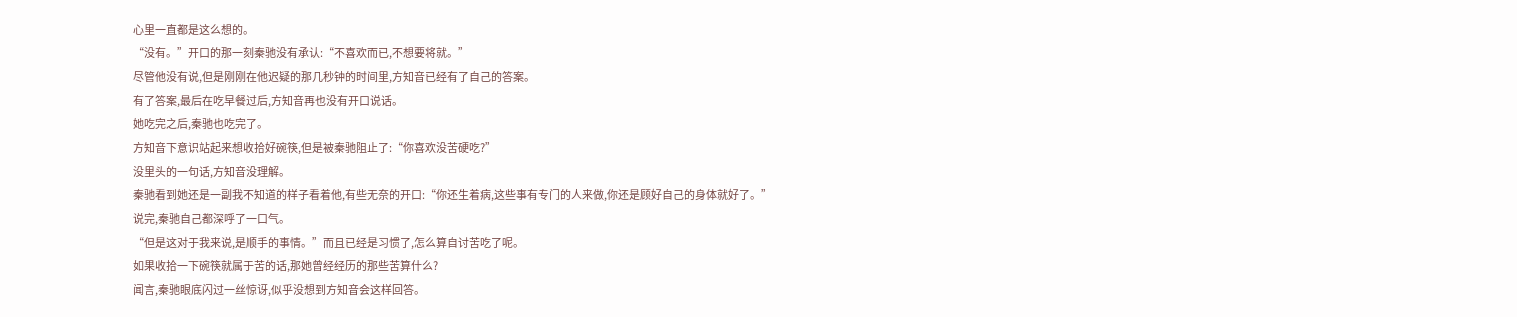心里一直都是这么想的。
“没有。”开口的那一刻秦驰没有承认:“不喜欢而已,不想要将就。”
尽管他没有说,但是刚刚在他迟疑的那几秒钟的时间里,方知音已经有了自己的答案。
有了答案,最后在吃早餐过后,方知音再也没有开口说话。
她吃完之后,秦驰也吃完了。
方知音下意识站起来想收拾好碗筷,但是被秦驰阻止了:“你喜欢没苦硬吃?”
没里头的一句话,方知音没理解。
秦驰看到她还是一副我不知道的样子看着他,有些无奈的开口:“你还生着病,这些事有专门的人来做,你还是顾好自己的身体就好了。”
说完,秦驰自己都深呼了一口气。
“但是这对于我来说,是顺手的事情。”而且已经是习惯了,怎么算自讨苦吃了呢。
如果收拾一下碗筷就属于苦的话,那她曾经经历的那些苦算什么?
闻言,秦驰眼底闪过一丝惊讶,似乎没想到方知音会这样回答。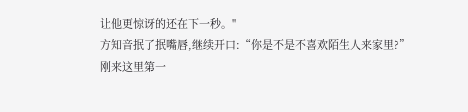让他更惊讶的还在下一秒。"
方知音抿了抿嘴唇,继续开口:“你是不是不喜欢陌生人来家里?”
刚来这里第一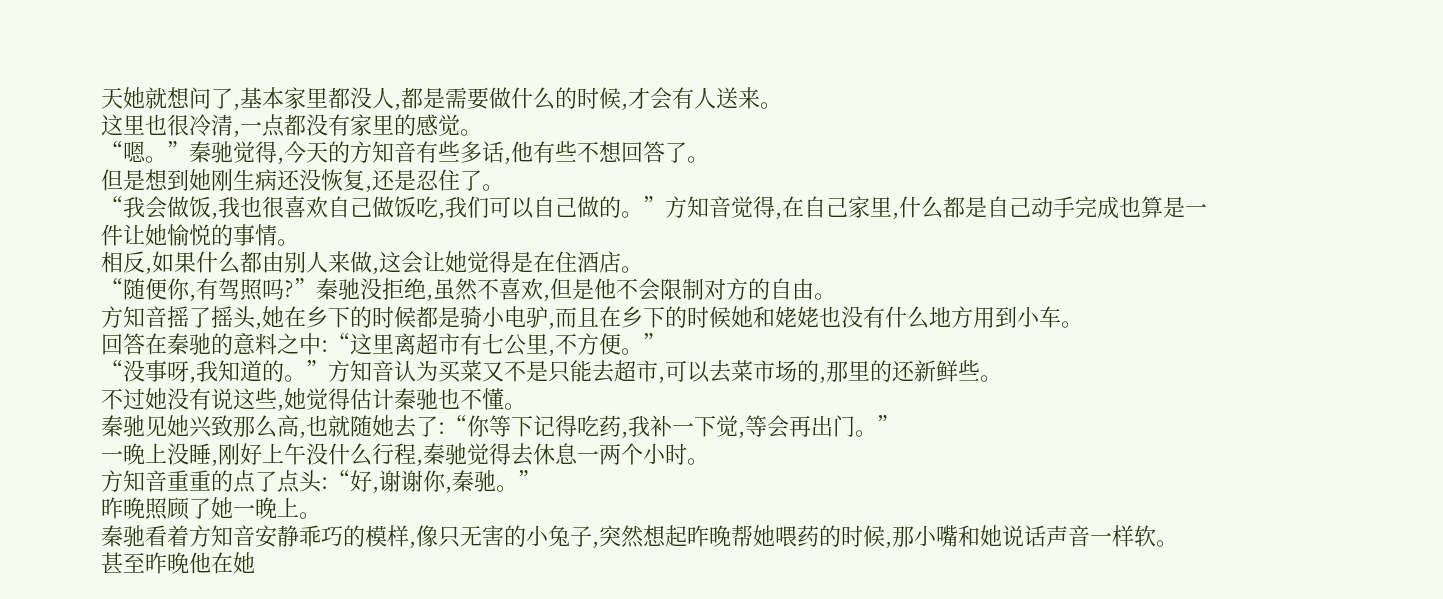天她就想问了,基本家里都没人,都是需要做什么的时候,才会有人送来。
这里也很冷清,一点都没有家里的感觉。
“嗯。”秦驰觉得,今天的方知音有些多话,他有些不想回答了。
但是想到她刚生病还没恢复,还是忍住了。
“我会做饭,我也很喜欢自己做饭吃,我们可以自己做的。”方知音觉得,在自己家里,什么都是自己动手完成也算是一件让她愉悦的事情。
相反,如果什么都由别人来做,这会让她觉得是在住酒店。
“随便你,有驾照吗?”秦驰没拒绝,虽然不喜欢,但是他不会限制对方的自由。
方知音摇了摇头,她在乡下的时候都是骑小电驴,而且在乡下的时候她和姥姥也没有什么地方用到小车。
回答在秦驰的意料之中:“这里离超市有七公里,不方便。”
“没事呀,我知道的。”方知音认为买菜又不是只能去超市,可以去菜市场的,那里的还新鲜些。
不过她没有说这些,她觉得估计秦驰也不懂。
秦驰见她兴致那么高,也就随她去了:“你等下记得吃药,我补一下觉,等会再出门。”
一晚上没睡,刚好上午没什么行程,秦驰觉得去休息一两个小时。
方知音重重的点了点头:“好,谢谢你,秦驰。”
昨晚照顾了她一晚上。
秦驰看着方知音安静乖巧的模样,像只无害的小兔子,突然想起昨晚帮她喂药的时候,那小嘴和她说话声音一样软。
甚至昨晚他在她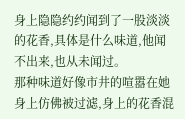身上隐隐约约闻到了一股淡淡的花香,具体是什么味道,他闻不出来,也从未闻过。
那种味道好像市井的喧嚣在她身上仿佛被过滤,身上的花香混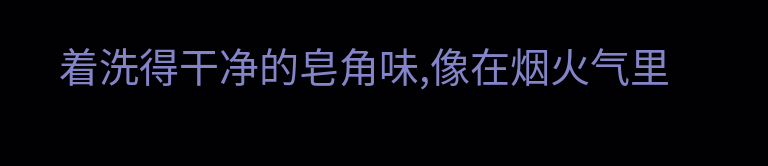着洗得干净的皂角味,像在烟火气里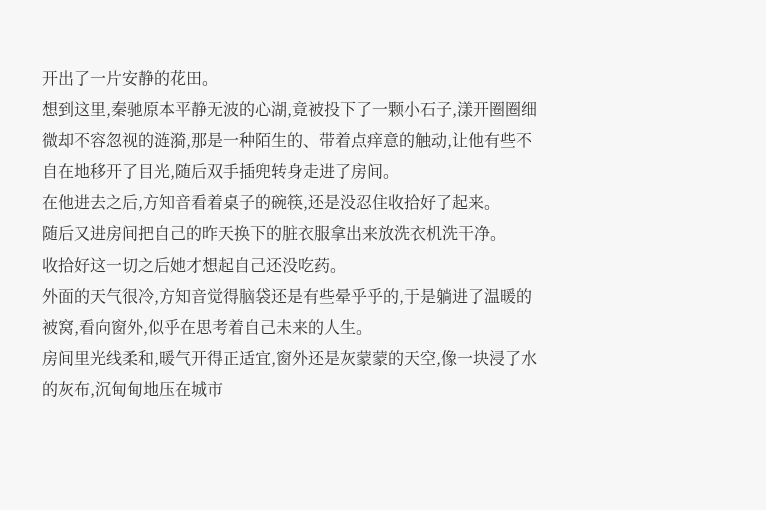开出了一片安静的花田。
想到这里,秦驰原本平静无波的心湖,竟被投下了一颗小石子,漾开圈圈细微却不容忽视的涟漪,那是一种陌生的、带着点痒意的触动,让他有些不自在地移开了目光,随后双手插兜转身走进了房间。
在他进去之后,方知音看着桌子的碗筷,还是没忍住收拾好了起来。
随后又进房间把自己的昨天换下的脏衣服拿出来放洗衣机洗干净。
收拾好这一切之后她才想起自己还没吃药。
外面的天气很冷,方知音觉得脑袋还是有些晕乎乎的,于是躺进了温暖的被窝,看向窗外,似乎在思考着自己未来的人生。
房间里光线柔和,暖气开得正适宜,窗外还是灰蒙蒙的天空,像一块浸了水的灰布,沉甸甸地压在城市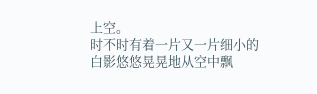上空。
时不时有着一片又一片细小的白影悠悠晃晃地从空中飘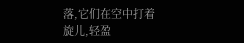落,它们在空中打着旋儿,轻盈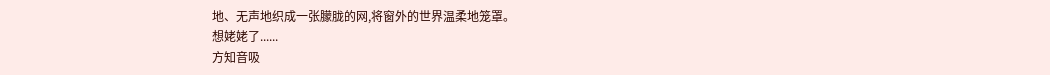地、无声地织成一张朦胧的网,将窗外的世界温柔地笼罩。
想姥姥了......
方知音吸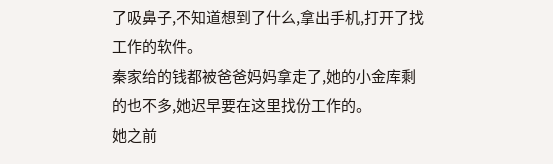了吸鼻子,不知道想到了什么,拿出手机,打开了找工作的软件。
秦家给的钱都被爸爸妈妈拿走了,她的小金库剩的也不多,她迟早要在这里找份工作的。
她之前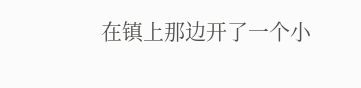在镇上那边开了一个小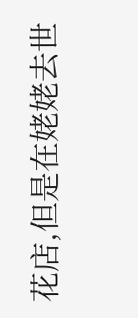花店,但是在姥姥去世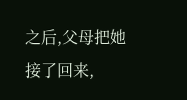之后,父母把她接了回来,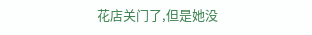花店关门了,但是她没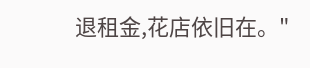退租金,花店依旧在。"